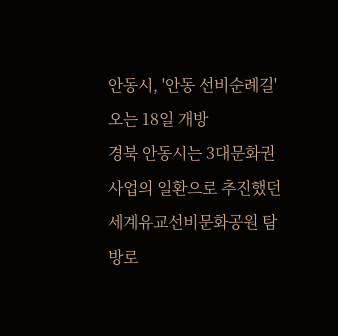안동시, '안동 선비순례길' 오는 18일 개방
경북 안동시는 3대문화권 사업의 일환으로 추진했던 세계유교선비문화공원 탐방로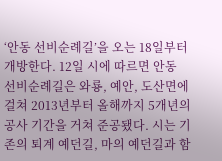‘안동 선비순례길’을 오는 18일부터 개방한다. 12일 시에 따르면 안동 선비순례길은 와룡, 예안, 도산면에 걸쳐 2013년부터 올해까지 5개년의 공사 기간을 거쳐 준공됐다. 시는 기존의 퇴계 예던길, 마의 예던길과 함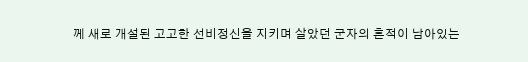께 새로 개설된 고고한 선비정신을 지키며 살았던 군자의 흔적이 남아있는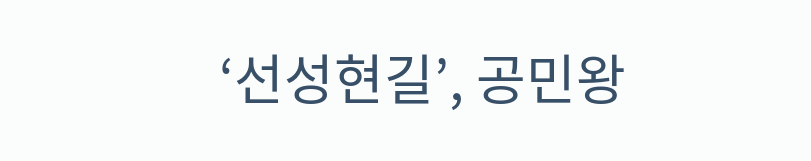‘선성현길’, 공민왕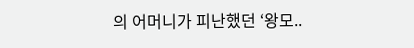의 어머니가 피난했던 ‘왕모..